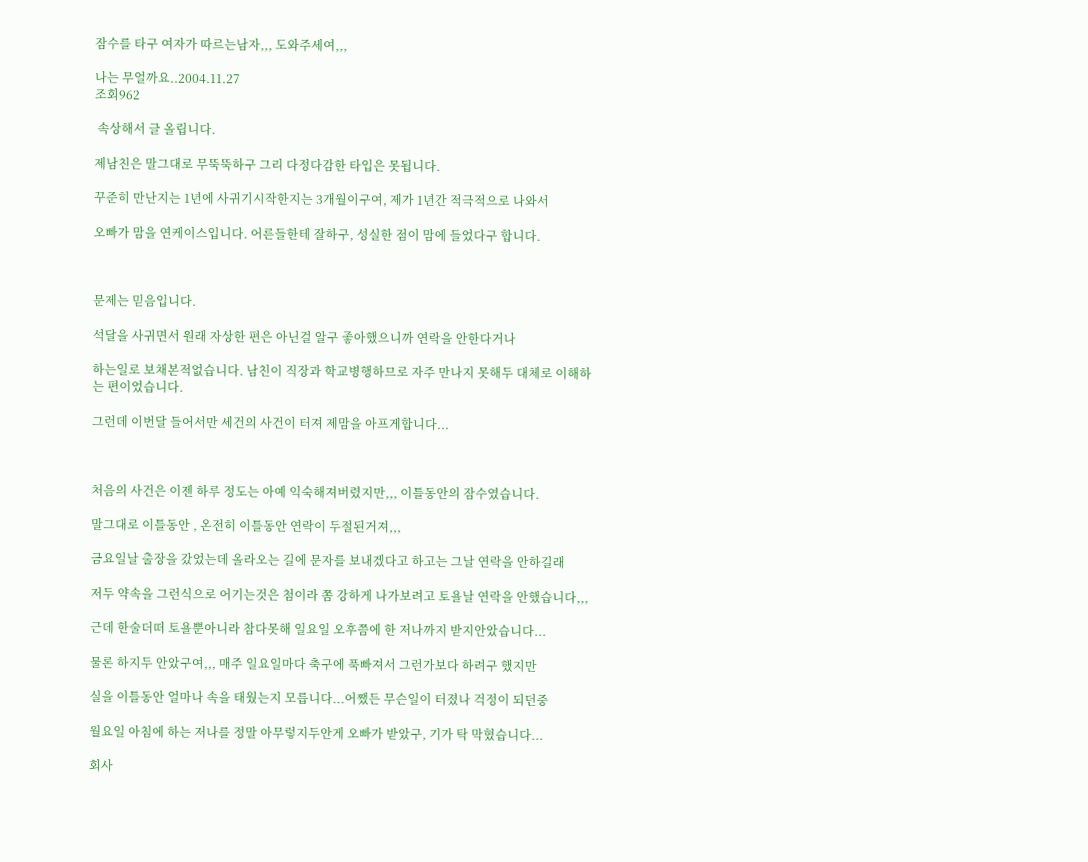잠수를 타구 여자가 따르는남자,,, 도와주세여,,,

나는 무얼까요..2004.11.27
조회962

 속상해서 글 올립니다.

제남친은 말그대로 무뚝뚝하구 그리 다정다감한 타입은 못됩니다.

꾸준히 만난지는 1년에 사귀기시작한지는 3개월이구여, 제가 1년간 적극적으로 나와서

오빠가 맘을 연케이스입니다. 어른들한테 잘하구, 성실한 점이 맘에 들었다구 합니다.



문제는 믿음입니다.

석달을 사귀면서 원래 자상한 편은 아닌걸 알구 좋아했으니까 연락을 안한다거나

하는일로 보채본적없습니다. 남친이 직장과 학교병행하므로 자주 만나지 못해두 대체로 이해하는 편이었습니다.

그런데 이번달 들어서만 세건의 사건이 터져 제맘을 아프게합니다...



처음의 사건은 이젠 하루 정도는 아예 익숙해져버렸지만,,, 이틀동안의 잠수였습니다.

말그대로 이틀동안 , 온전히 이틀동안 연락이 두절된거져,,,

금요일날 출장을 갔었는데 올라오는 길에 문자를 보내겠다고 하고는 그날 연락을 안하길래

저두 약속을 그런식으로 어기는것은 첨이라 쫌 강하게 나가보려고 토욜날 연락을 안했습니다,,,

근데 한술더떠 토욜뿐아니라 참다못해 일요일 오후쯤에 한 저나까지 받지안았습니다...

물론 하지두 안았구여,,, 매주 일요일마다 축구에 푹빠져서 그런가보다 하려구 했지만

실을 이틀동안 얼마나 속을 태웠는지 모릅니다...어쨌든 무슨일이 터졌나 걱정이 되던중

월요일 아침에 하는 저나를 정말 아무렇지두안게 오빠가 받았구, 기가 탁 막혔습니다...

회사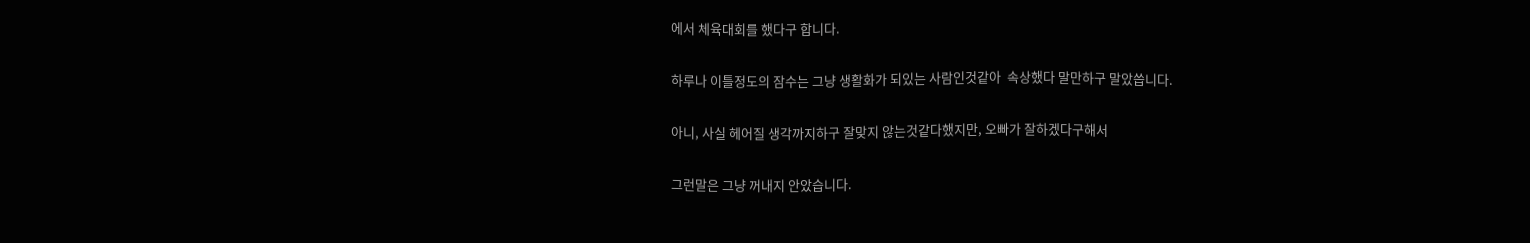에서 체육대회를 했다구 합니다.

하루나 이틀정도의 잠수는 그냥 생활화가 되있는 사람인것같아  속상했다 말만하구 말았씁니다.

아니, 사실 헤어질 생각까지하구 잘맞지 않는것같다했지만, 오빠가 잘하겠다구해서

그런말은 그냥 꺼내지 안았습니다.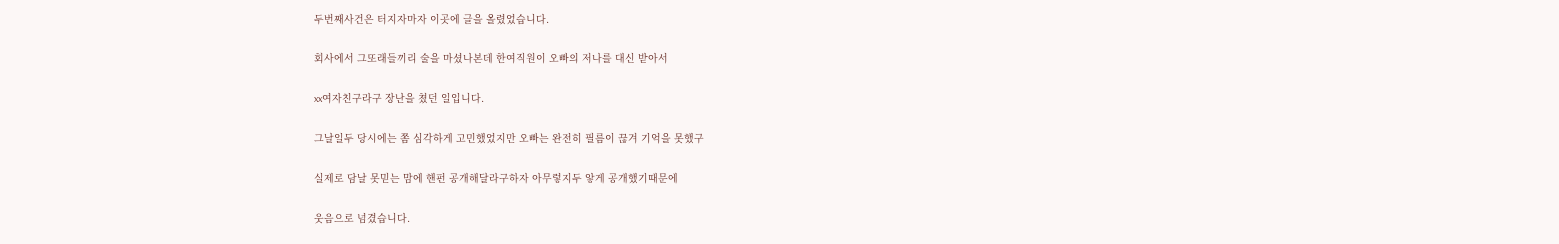두번째사건은 터지자마자 이곳에 글을 올렸었습니다.

회사에서 그또래들끼리 술을 마셨나본데 한여직원이 오빠의 저나를 대신 받아서

xx여자친구라구 장난을 쳤던 일입니다.

그날일두 당시에는 쫌 심각하게 고민했었지만 오빠는 완전히 필름이 끊겨 기억을 못했구

실제로 담날 못믿는 맘에 핸펀 공개해달라구하자 아무렇지두 앟게 공개했기때문에

웃음으로 넘겼습니다.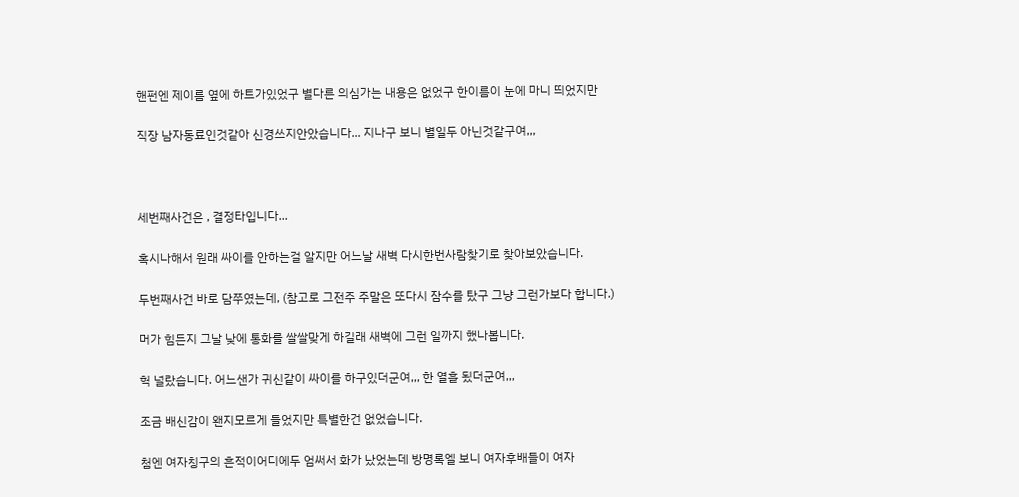핸펀엔 제이름 옆에 하트가있었구 별다른 의심가는 내용은 없었구 한이름이 눈에 마니 띄었지만

직장 남자동료인것같아 신경쓰지안았습니다... 지나구 보니 별일두 아닌것같구여,,,



세번째사건은 , 결정타입니다...

혹시나해서 원래 싸이를 안하는걸 알지만 어느날 새벽 다시한번사람찾기로 찾아보았습니다.

두번째사건 바로 담쭈였는데, (참고로 그전주 주말은 또다시 잠수를 탔구 그냥 그런가보다 합니다.)

머가 힘든지 그날 낮에 통화를 쌀쌀맞게 하길래 새벽에 그런 일까지 했나봅니다.

헉 널랐습니다. 어느샌가 귀신같이 싸이를 하구있더군여,,, 한 열흘 됬더군여,,,

조금 배신감이 왠지모르게 들었지만 특별한건 없었습니다.

첨엔 여자칭구의 흔적이어디에두 엄써서 화가 났었는데 방명록엘 보니 여자후배들이 여자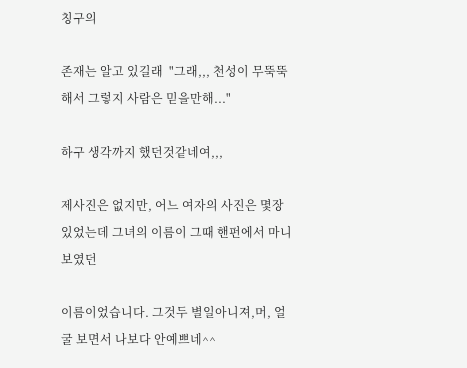칭구의

존재는 알고 있길래  "그래,,, 천성이 무뚝뚝해서 그렇지 사람은 믿을만해..."

하구 생각까지 했던것같네여,,,

제사진은 없지만, 어느 여자의 사진은 몇장있었는데 그녀의 이름이 그때 핸펀에서 마니 보였던

이름이었습니다. 그것두 별일아니져,머, 얼굴 보면서 나보다 안예쁘네^^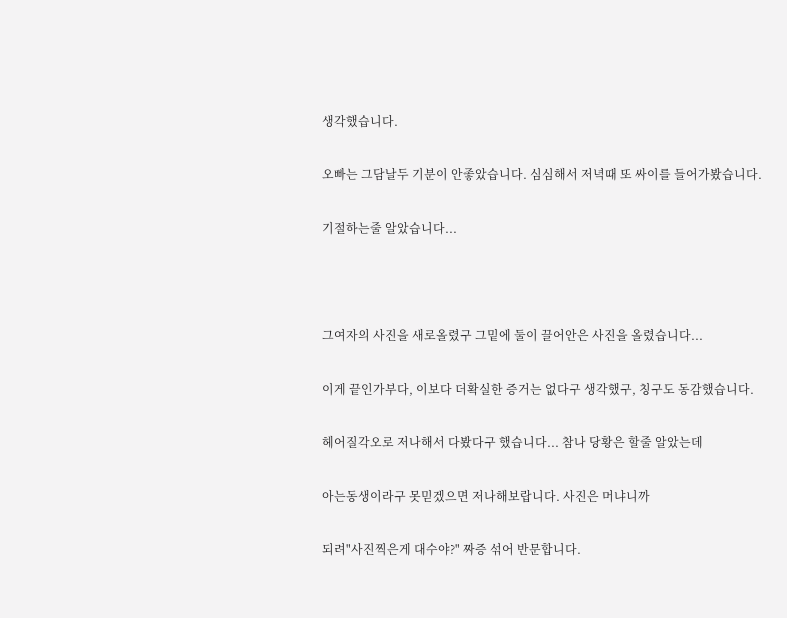생각했습니다.

오빠는 그담날두 기분이 안좋았습니다. 심심해서 저녁때 또 싸이를 들어가봤습니다.

기절하는줄 알았습니다...



그여자의 사진을 새로올렸구 그밑에 둘이 끌어안은 사진을 올렸습니다...

이게 끝인가부다, 이보다 더확실한 증거는 없다구 생각했구, 칭구도 동감했습니다.

헤어질각오로 저나해서 다봤다구 했습니다... 참나 당황은 할줄 알았는데

아는동생이라구 못믿겠으면 저나해보랍니다. 사진은 머냐니까

되려"사진찍은게 대수야?" 짜증 섞어 반문합니다.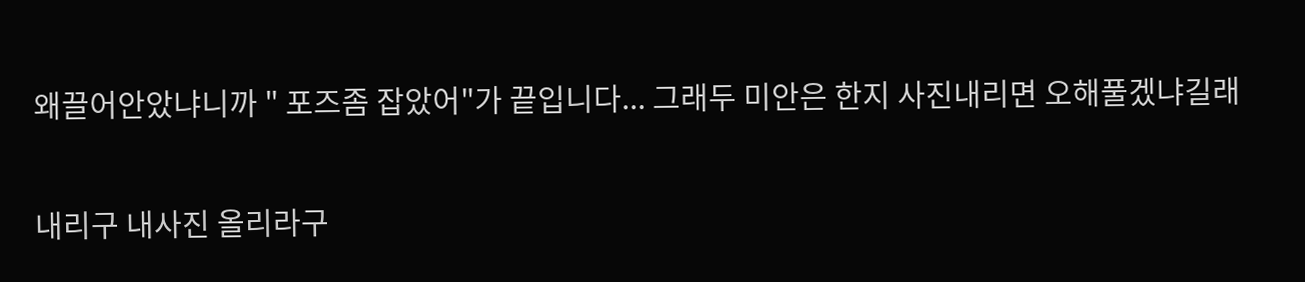왜끌어안았냐니까 " 포즈좀 잡았어"가 끝입니다... 그래두 미안은 한지 사진내리면 오해풀겠냐길래

내리구 내사진 올리라구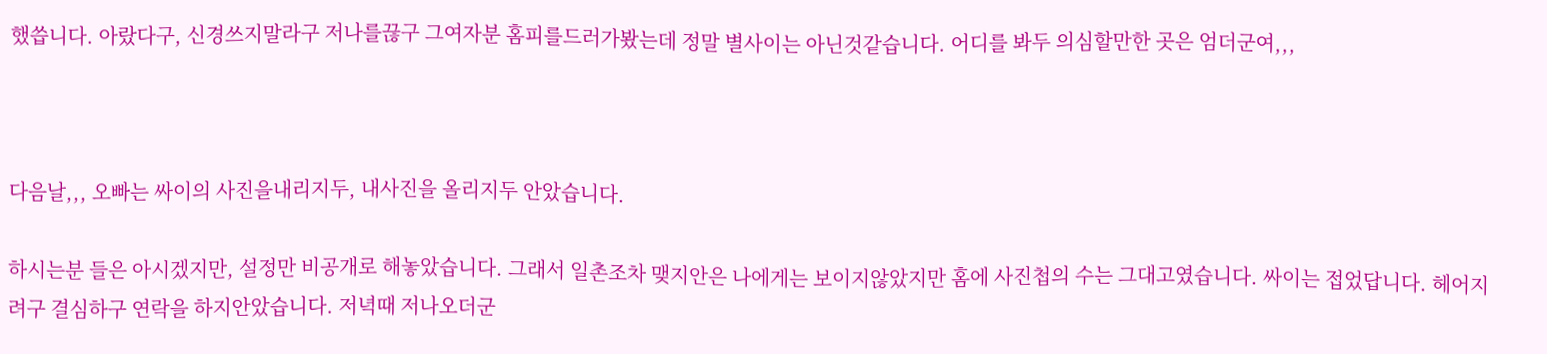했씁니다. 아랐다구, 신경쓰지말라구 저나를끊구 그여자분 홈피를드러가봤는데 정말 별사이는 아닌것같습니다. 어디를 봐두 의심할만한 곳은 엄더군여,,,



다음날,,, 오빠는 싸이의 사진을내리지두, 내사진을 올리지두 안았습니다.

하시는분 들은 아시겠지만, 설정만 비공개로 해놓았습니다. 그래서 일촌조차 맺지안은 나에게는 보이지않았지만 홈에 사진첩의 수는 그대고였습니다. 싸이는 접었답니다. 헤어지려구 결심하구 연락을 하지안았습니다. 저녁때 저나오더군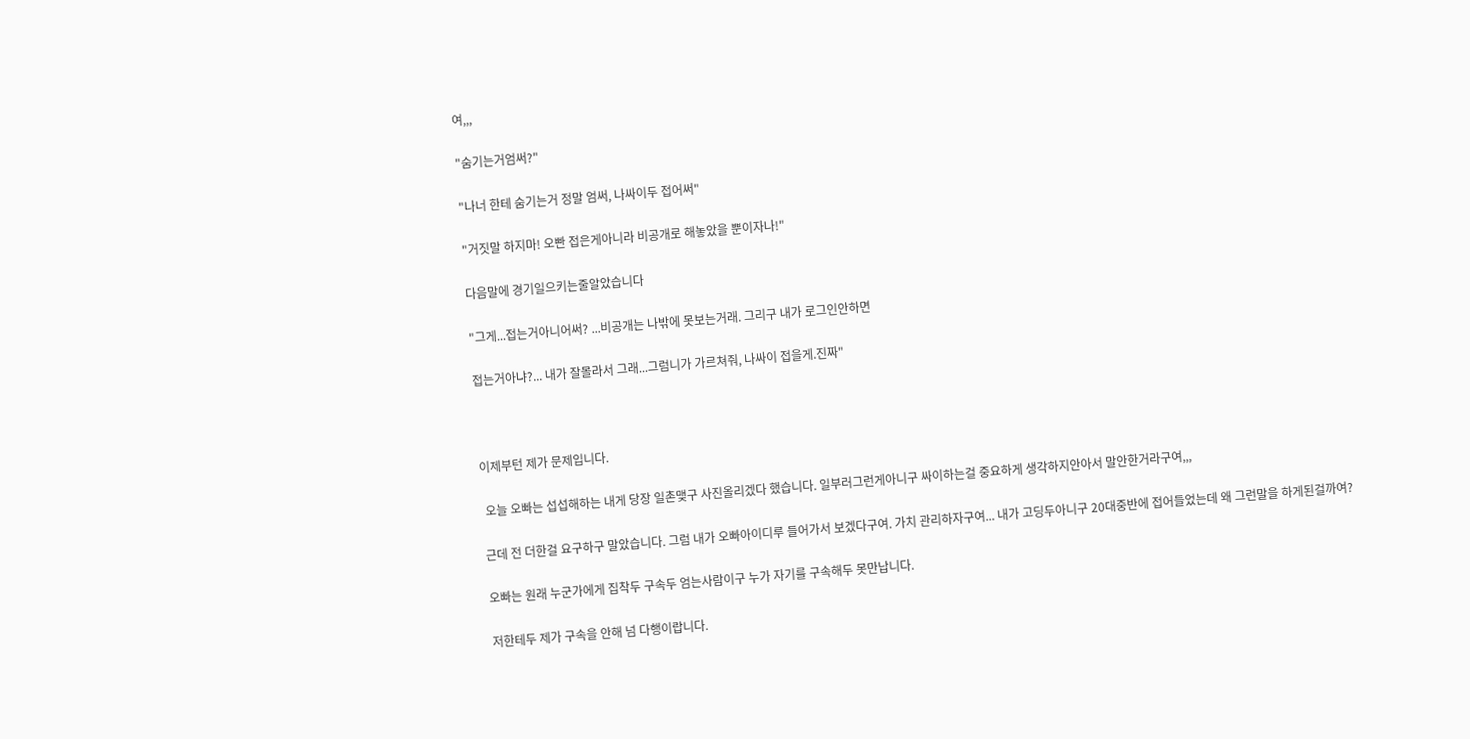여,,,

"숨기는거엄써?"

"나너 한테 숨기는거 정말 엄써, 나싸이두 접어써"

"거짓말 하지마! 오빤 접은게아니라 비공개로 해놓았을 뿐이자나!"

다음말에 경기일으키는줄알았습니다

"그게...접는거아니어써? ...비공개는 나밖에 못보는거래. 그리구 내가 로그인안하면

접는거아냐?... 내가 잘몰라서 그래...그럼니가 가르쳐줘, 나싸이 접을게.진짜"



이제부턴 제가 문제입니다.

 오늘 오빠는 섭섭해하는 내게 당장 일촌맺구 사진올리겠다 했습니다. 일부러그런게아니구 싸이하는걸 중요하게 생각하지안아서 말안한거라구여,,,

근데 전 더한걸 요구하구 말았습니다. 그럼 내가 오빠아이디루 들어가서 보겠다구여. 가치 관리하자구여... 내가 고딩두아니구 20대중반에 접어들었는데 왜 그런말을 하게된걸까여?

오빠는 원래 누군가에게 집착두 구속두 엄는사람이구 누가 자기를 구속해두 못만납니다.

저한테두 제가 구속을 안해 넘 다행이랍니다.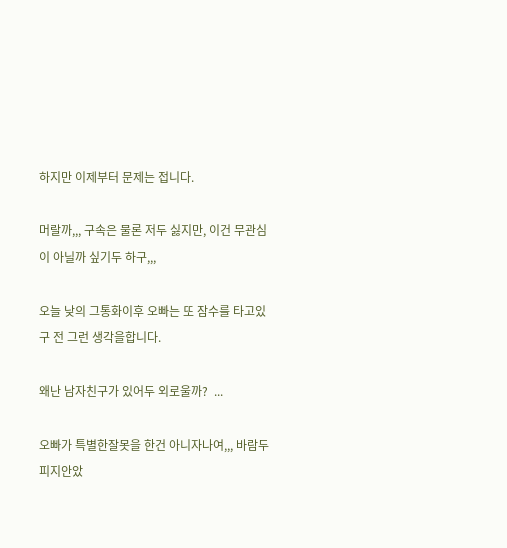하지만 이제부터 문제는 접니다.

머랄까,,, 구속은 물론 저두 싫지만, 이건 무관심이 아닐까 싶기두 하구,,,

오늘 낮의 그통화이후 오빠는 또 잠수를 타고있구 전 그런 생각을합니다.

왜난 남자친구가 있어두 외로울까?  ...

오빠가 특별한잘못을 한건 아니자나여,,, 바람두피지안았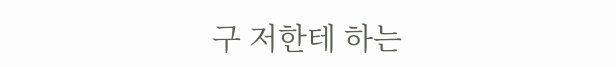구 저한테 하는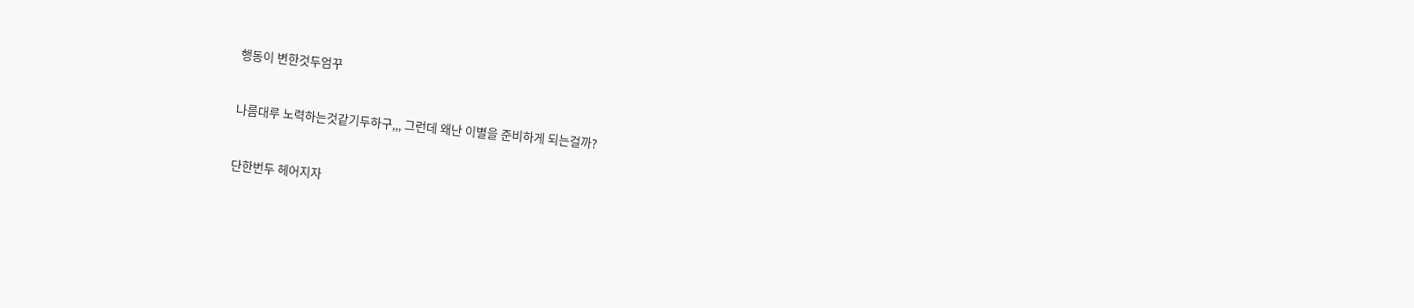행동이 변한것두엄꾸

나름대루 노력하는것같기두하구,,, 그런데 왜난 이별을 준비하게 되는걸까?

단한번두 헤어지자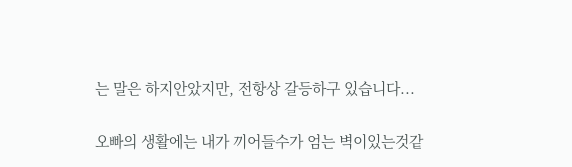는 말은 하지안았지만, 전항상 갈등하구 있습니다...

오빠의 생활에는 내가 끼어들수가 엄는 벽이있는것같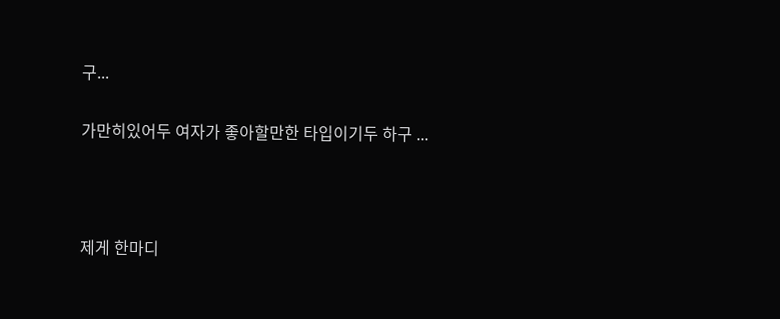구...

가만히있어두 여자가 좋아할만한 타입이기두 하구 ...



제게 한마디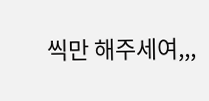씩만 해주세여,,,